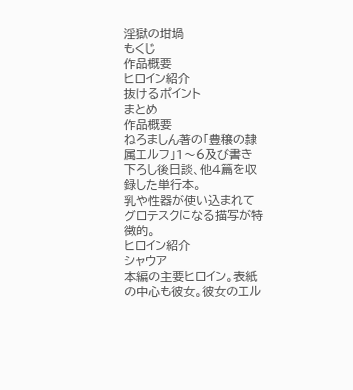淫獄の坩堝
もくじ
作品概要
ヒロイン紹介
抜けるポイント
まとめ
作品概要
ねろましん著の「豊穣の隷属エルフ」1〜6及び書き下ろし後日談、他4篇を収録した単行本。
乳や性器が使い込まれてグロテスクになる描写が特徴的。
ヒロイン紹介
シャウア
本編の主要ヒロイン。表紙の中心も彼女。彼女のエル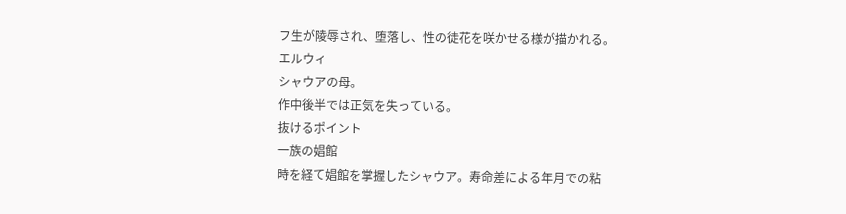フ生が陵辱され、堕落し、性の徒花を咲かせる様が描かれる。
エルウィ
シャウアの母。
作中後半では正気を失っている。
抜けるポイント
一族の娼館
時を経て娼館を掌握したシャウア。寿命差による年月での粘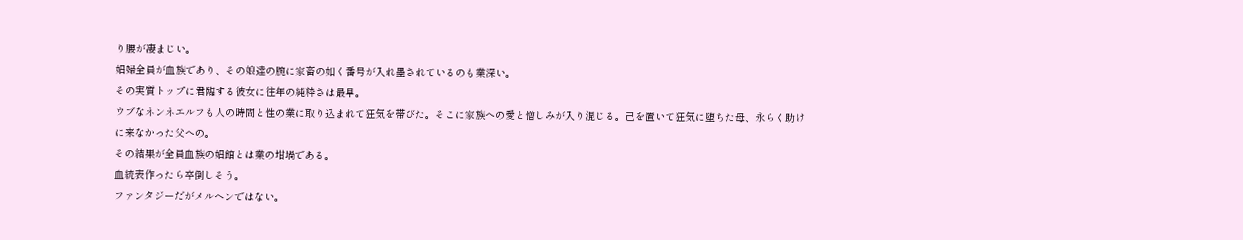り腰が凄まじい。
娼婦全員が血族であり、その娘達の腕に家畜の如く番号が入れ墨されているのも業深い。
その実質トップに君臨する彼女に往年の純粋さは最早。
ウブなネンネエルフも人の時間と性の業に取り込まれて狂気を帯びた。そこに家族への愛と憎しみが入り混じる。己を置いて狂気に堕ちた母、永らく助けに来なかった父への。
その結果が全員血族の娼館とは業の坩堝である。
血統表作ったら卒倒しそう。
ファンタジーだがメルヘンではない。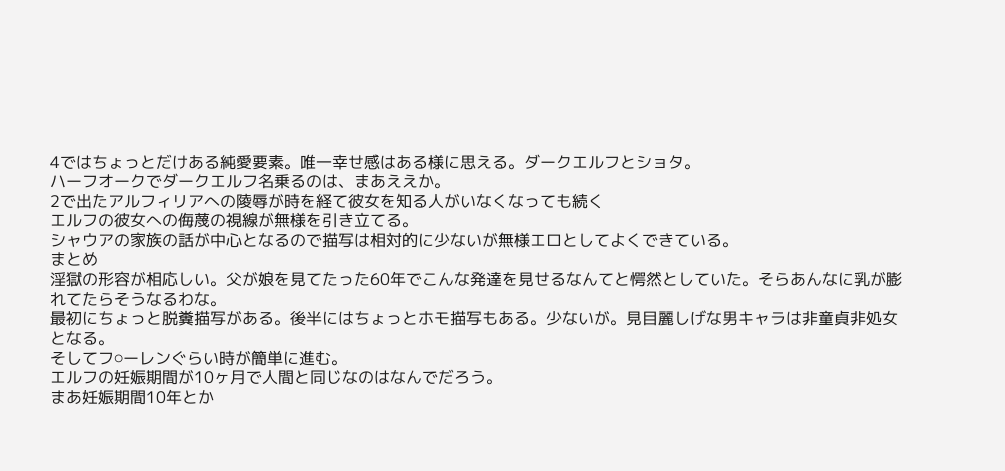4ではちょっとだけある純愛要素。唯一幸せ感はある様に思える。ダークエルフとショタ。
ハーフオークでダークエルフ名乗るのは、まあええか。
2で出たアルフィリアへの陵辱が時を経て彼女を知る人がいなくなっても続く
エルフの彼女への侮蔑の視線が無様を引き立てる。
シャウアの家族の話が中心となるので描写は相対的に少ないが無様エロとしてよくできている。
まとめ
淫獄の形容が相応しい。父が娘を見てたった60年でこんな発達を見せるなんてと愕然としていた。そらあんなに乳が膨れてたらそうなるわな。
最初にちょっと脱糞描写がある。後半にはちょっとホモ描写もある。少ないが。見目麗しげな男キャラは非童貞非処女となる。
そしてフ⚪ーレンぐらい時が簡単に進む。
エルフの妊娠期間が10ヶ月で人間と同じなのはなんでだろう。
まあ妊娠期間10年とか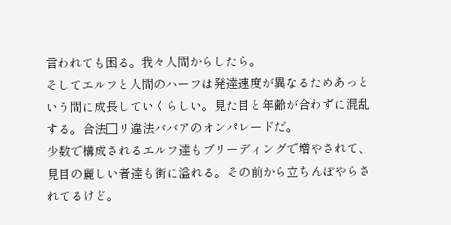言われても困る。我々人間からしたら。
そしてエルフと人間のハーフは発達速度が異なるためあっという間に成長していくらしい。見た目と年齢が合わずに混乱する。合法□リ違法ババアのオンパレードだ。
少数で構成されるエルフ達もブリーディングで増やされて、見目の麗しい者達も街に溢れる。その前から立ちんぼやらされてるけど。